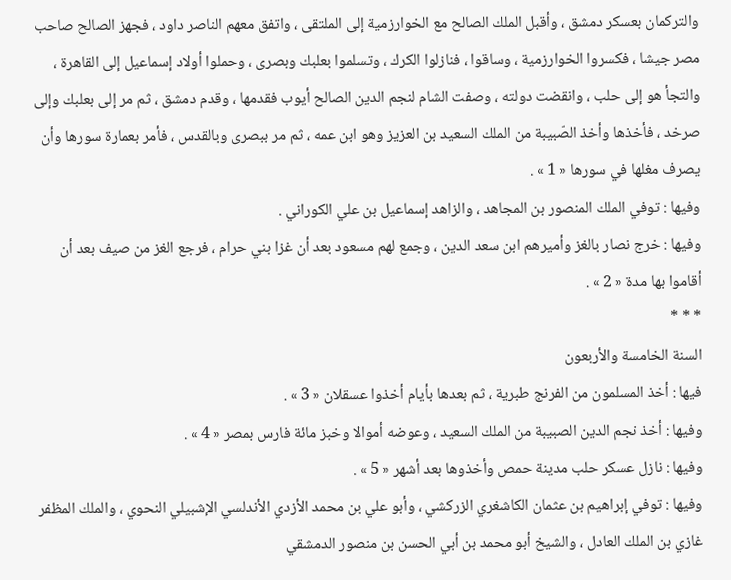والتركمان بعسكر دمشق ، وأقبل الملك الصالح مع الخوارزمية إلى الملتقى ، واتفق معهم الناصر داود ، فجهز الصالح صاحب مصر جيشا ، فكسروا الخوارزمية ، وساقوا ، فنازلوا الكرك ، وتسلموا بعلبك وبصرى ، وحملوا أولاد إسماعيل إلى القاهرة ، والتجأ هو إلى حلب ، وانقضت دولته ، وصفت الشام لنجم الدين الصالح أيوب فقدمها ، وقدم دمشق ، ثم مر إلى بعلبك وإلى صرخد ، فأخذها وأخذ الصّبيبة من الملك السعيد بن العزيز وهو ابن عمه ، ثم مر ببصرى وبالقدس ، فأمر بعمارة سورها وأن يصرف مغلها في سورها « 1 » .
وفيها : توفي الملك المنصور بن المجاهد ، والزاهد إسماعيل بن علي الكوراني .
وفيها : خرج نصار بالغز وأميرهم ابن سعد الدين ، وجمع لهم مسعود بعد أن غزا بني حرام ، فرجع الغز من صيف بعد أن أقاموا بها مدة « 2 » .
* * *
السنة الخامسة والأربعون
فيها : أخذ المسلمون من الفرنج طبرية ، ثم بعدها بأيام أخذوا عسقلان « 3 » .
وفيها : أخذ نجم الدين الصبيبة من الملك السعيد ، وعوضه أموالا وخبز مائة فارس بمصر « 4 » .
وفيها : نازل عسكر حلب مدينة حمص وأخذوها بعد أشهر « 5 » .
وفيها : توفي إبراهيم بن عثمان الكاشغري الزركشي ، وأبو علي بن محمد الأزدي الأندلسي الإشبيلي النحوي ، والملك المظفر غازي بن الملك العادل ، والشيخ أبو محمد بن أبي الحسن بن منصور الدمشقي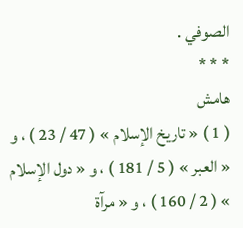الصوفي .
* * *
هامش
( 1 ) « تاريخ الإسلام » ( 47 / 23 ) ، و « العبر » ( 5 / 181 ) ، و « دول الإسلام » ( 2 / 160 ) ، و « مرآة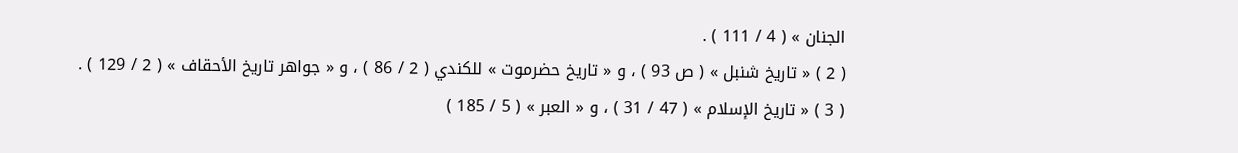الجنان » ( 4 / 111 ) .
( 2 ) « تاريخ شنبل » ( ص 93 ) ، و « تاريخ حضرموت » للكندي ( 2 / 86 ) ، و « جواهر تاريخ الأحقاف » ( 2 / 129 ) .
( 3 ) « تاريخ الإسلام » ( 47 / 31 ) ، و « العبر » ( 5 / 185 )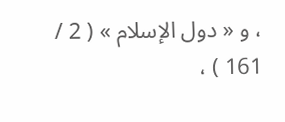، و « دول الإسلام » ( 2 / 161 ) ،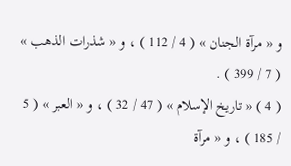و « مرآة الجنان » ( 4 / 112 ) ، و « شذرات الذهب » ( 7 / 399 ) .
( 4 ) « تاريخ الإسلام » ( 47 / 32 ) ، و « العبر » ( 5 / 185 ) ، و « مرآة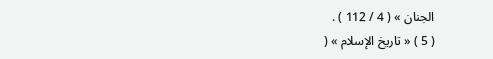الجنان » ( 4 / 112 ) .
( 5 ) « تاريخ الإسلام » (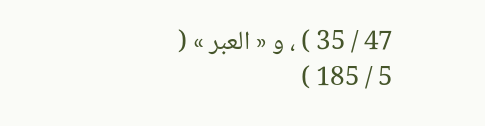47 / 35 ) ، و « العبر » ( 5 / 185 )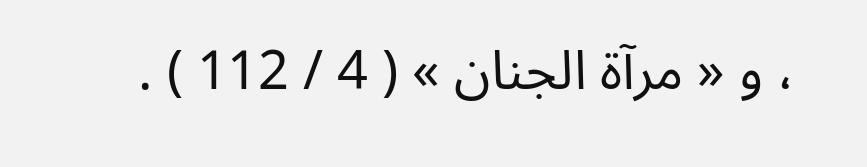، و « مرآة الجنان » ( 4 / 112 ) .